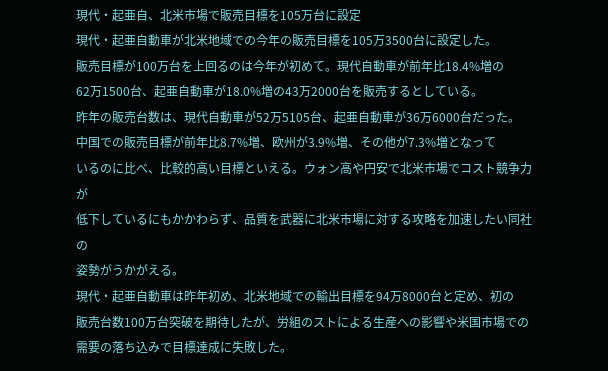現代・起亜自、北米市場で販売目標を105万台に設定
現代・起亜自動車が北米地域での今年の販売目標を105万3500台に設定した。
販売目標が100万台を上回るのは今年が初めて。現代自動車が前年比18.4%増の
62万1500台、起亜自動車が18.0%増の43万2000台を販売するとしている。
昨年の販売台数は、現代自動車が52万5105台、起亜自動車が36万6000台だった。
中国での販売目標が前年比8.7%増、欧州が3.9%増、その他が7.3%増となって
いるのに比べ、比較的高い目標といえる。ウォン高や円安で北米市場でコスト競争力が
低下しているにもかかわらず、品質を武器に北米市場に対する攻略を加速したい同社の
姿勢がうかがえる。
現代・起亜自動車は昨年初め、北米地域での輸出目標を94万8000台と定め、初の
販売台数100万台突破を期待したが、労組のストによる生産への影響や米国市場での
需要の落ち込みで目標達成に失敗した。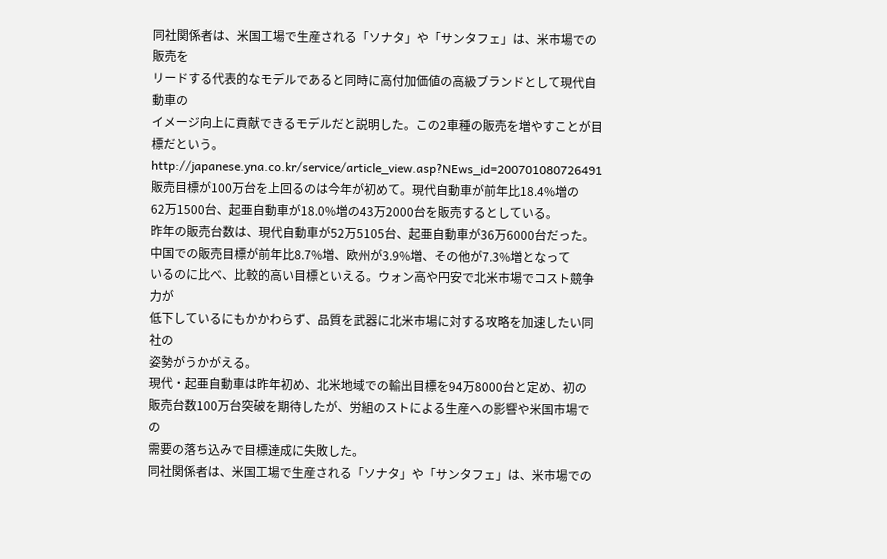同社関係者は、米国工場で生産される「ソナタ」や「サンタフェ」は、米市場での販売を
リードする代表的なモデルであると同時に高付加価値の高級ブランドとして現代自動車の
イメージ向上に貢献できるモデルだと説明した。この2車種の販売を増やすことが目標だという。
http://japanese.yna.co.kr/service/article_view.asp?NEws_id=200701080726491
販売目標が100万台を上回るのは今年が初めて。現代自動車が前年比18.4%増の
62万1500台、起亜自動車が18.0%増の43万2000台を販売するとしている。
昨年の販売台数は、現代自動車が52万5105台、起亜自動車が36万6000台だった。
中国での販売目標が前年比8.7%増、欧州が3.9%増、その他が7.3%増となって
いるのに比べ、比較的高い目標といえる。ウォン高や円安で北米市場でコスト競争力が
低下しているにもかかわらず、品質を武器に北米市場に対する攻略を加速したい同社の
姿勢がうかがえる。
現代・起亜自動車は昨年初め、北米地域での輸出目標を94万8000台と定め、初の
販売台数100万台突破を期待したが、労組のストによる生産への影響や米国市場での
需要の落ち込みで目標達成に失敗した。
同社関係者は、米国工場で生産される「ソナタ」や「サンタフェ」は、米市場での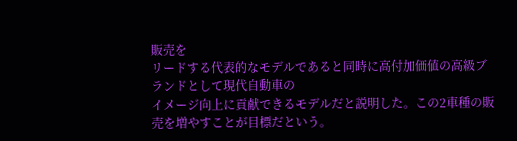販売を
リードする代表的なモデルであると同時に高付加価値の高級ブランドとして現代自動車の
イメージ向上に貢献できるモデルだと説明した。この2車種の販売を増やすことが目標だという。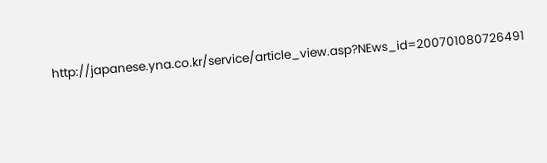http://japanese.yna.co.kr/service/article_view.asp?NEws_id=200701080726491